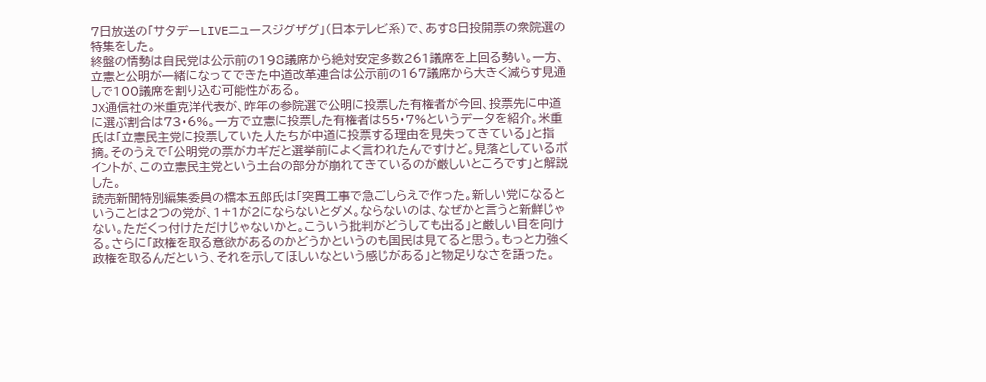7日放送の「サタデーLIVEニュースジグザグ」(日本テレビ系)で、あす8日投開票の衆院選の特集をした。
終盤の情勢は自民党は公示前の198議席から絶対安定多数261議席を上回る勢い。一方、立憲と公明が一緒になってできた中道改革連合は公示前の167議席から大きく減らす見通しで100議席を割り込む可能性がある。
JX通信社の米重克洋代表が、昨年の参院選で公明に投票した有権者が今回、投票先に中道に選ぶ割合は73・6%。一方で立憲に投票した有権者は55・7%というデータを紹介。米重氏は「立憲民主党に投票していた人たちが中道に投票する理由を見失ってきている」と指摘。そのうえで「公明党の票がカギだと選挙前によく言われたんですけど。見落としているポイントが、この立憲民主党という土台の部分が崩れてきているのが厳しいところです」と解説した。
読売新聞特別編集委員の橋本五郎氏は「突貫工事で急ごしらえで作った。新しい党になるということは2つの党が、1+1が2にならないとダメ。ならないのは、なぜかと言うと新鮮じゃない。ただくっ付けただけじゃないかと。こういう批判がどうしても出る」と厳しい目を向ける。さらに「政権を取る意欲があるのかどうかというのも国民は見てると思う。もっと力強く政権を取るんだという、それを示してほしいなという感じがある」と物足りなさを語った。